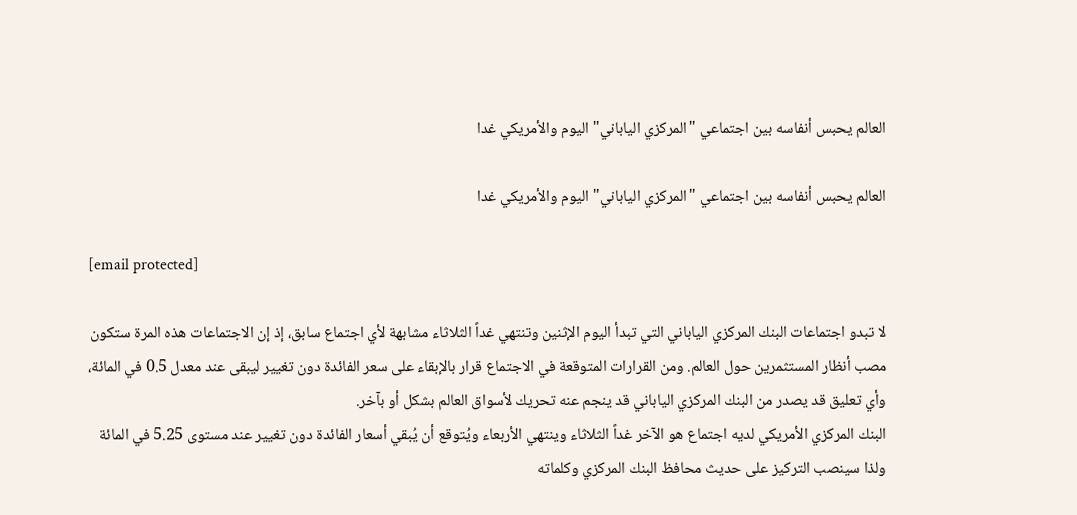العالم يحبس أنفاسه بين اجتماعي "المركزي الياباني" اليوم والأمريكي غدا

العالم يحبس أنفاسه بين اجتماعي "المركزي الياباني" اليوم والأمريكي غدا

[email protected]

لا تبدو اجتماعات البنك المركزي الياباني التي تبدأ اليوم الإثنين وتنتهي غداً الثلاثاء مشابهة لأي اجتماع سابق، إذ إن الاجتماعات هذه المرة ستكون مصب أنظار المستثمرين حول العالم. ومن القرارات المتوقعة في الاجتماع قرار بالإبقاء على سعر الفائدة دون تغيير ليبقى عند معدل 0.5 في المائة، وأي تعليق قد يصدر من البنك المركزي الياباني قد ينجم عنه تحريك لأسواق العالم بشكل أو بآخر.
البنك المركزي الأمريكي لديه اجتماع هو الآخر غداً الثلاثاء وينتهي الأربعاء ويُتوقع أن يُبقي أسعار الفائدة دون تغيير عند مستوى 5.25 في المائة ولذا سينصب التركيز على حديث محافظ البنك المركزي وكلماته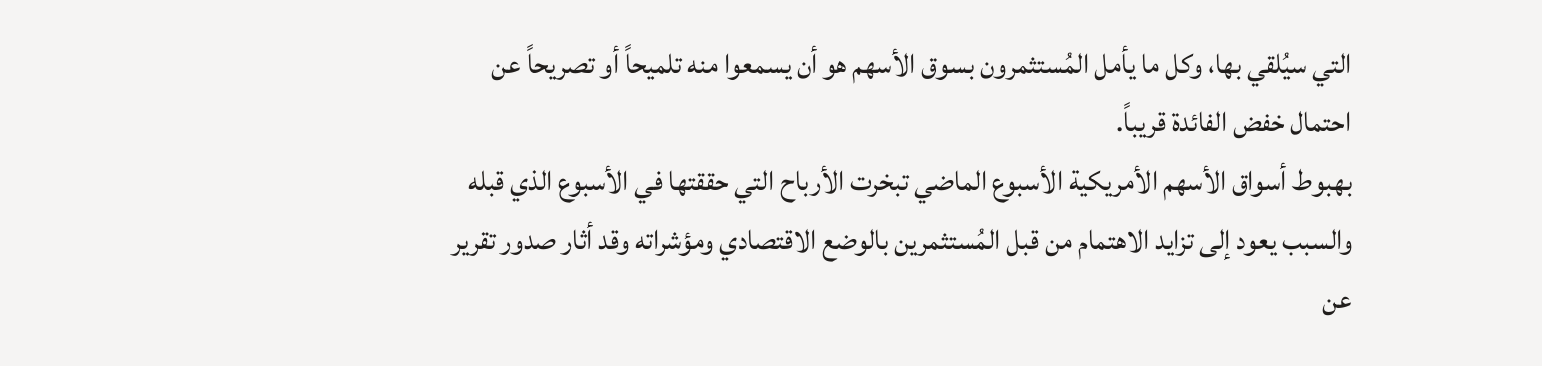التي سيُلقي بها، وكل ما يأمل المُستثمرون بسوق الأسهم هو أن يسمعوا منه تلميحاً أو تصريحاً عن احتمال خفض الفائدة قريباً.
بهبوط أسواق الأسهم الأمريكية الأسبوع الماضي تبخرت الأرباح التي حققتها في الأسبوع الذي قبله والسبب يعود إلى تزايد الاهتمام من قبل المُستثمرين بالوضع الاقتصادي ومؤشراته وقد أثار صدور تقرير عن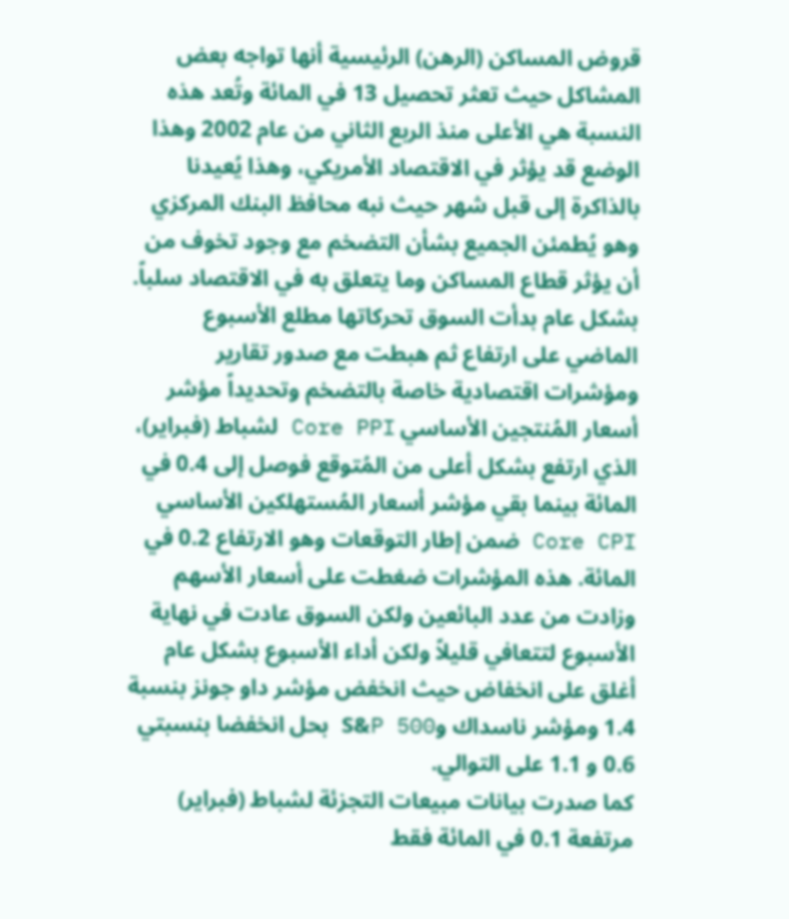قروض المساكن (الرهن) الرئيسية أنها تواجه بعض المشاكل حيث تعثر تحصيل 13 في المائة وتُعد هذه النسبة هي الأعلى منذ الربع الثاني من عام 2002 وهذا الوضع قد يؤثر في الاقتصاد الأمريكي، وهذا يُعيدنا بالذاكرة إلى قبل شهر حيث نبه محافظ البنك المركزي وهو يُطمئن الجميع بشأن التضخم مع وجود تخوف من أن يؤثر قطاع المساكن وما يتعلق به في الاقتصاد سلباً.
بشكل عام بدأت السوق تحركاتها مطلع الأسبوع الماضي على ارتفاع ثم هبطت مع صدور تقارير ومؤشرات اقتصادية خاصة بالتضخم وتحديداً مؤشر أسعار المُنتجين الأساسي Core PPI لشباط (فبراير)، الذي ارتفع بشكل أعلى من المُتوقع فوصل إلى 0.4 في المائة بينما بقي مؤشر أسعار المُستهلكين الأساسي Core CPI ضمن إطار التوقعات وهو الارتفاع 0.2 في المائة. هذه المؤشرات ضغطت على أسعار الأسهم وزادت من عدد البائعين ولكن السوق عادت في نهاية الأسبوع لتتعافي قليلاً ولكن أداء الأسبوع بشكل عام أغلق على انخفاض حيث انخفض مؤشر داو جونز بنسبة 1.4 ومؤشر ناسداك وS&P 500 بحل انخفضا بنسبتي 0.6 و 1.1 على التوالي.
كما صدرت بيانات مبيعات التجزئة لشباط (فبراير) مرتفعة 0.1 في المائة فقط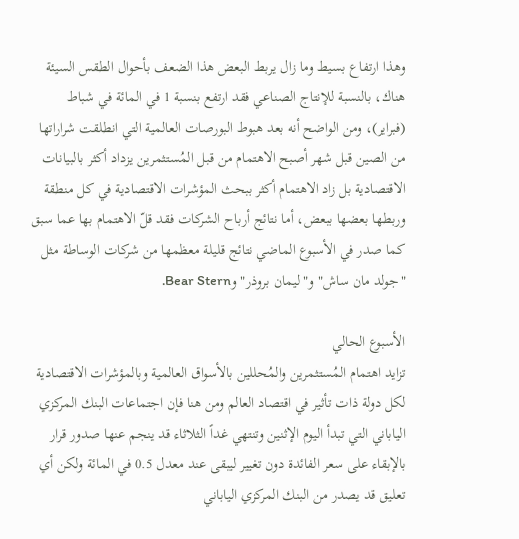وهذا ارتفاع بسيط وما زال يربط البعض هذا الضعف بأحوال الطقس السيئة هناك، بالنسبة للإنتاج الصناعي فقد ارتفع بنسبة 1 في المائة في شباط (فبراير)، ومن الواضح أنه بعد هبوط البورصات العالمية التي انطلقت شراراتها من الصين قبل شهر أصبح الاهتمام من قبل المُستثمرين يزداد أكثر بالبيانات الاقتصادية بل زاد الاهتمام أكثر ببحث المؤشرات الاقتصادية في كل منطقة وربطها بعضها ببعض، أما نتائج أرباح الشركات فقد قلّ الاهتمام بها عما سبق كما صدر في الأسبوع الماضي نتائج قليلة معظمها من شركات الوساطة مثل "جولد مان ساش" و"ليمان بروذر" وBear Stern.

الأسبوع الحالي
تزايد اهتمام المُستثمرين والمُحللين بالأسواق العالمية وبالمؤشرات الاقتصادية لكل دولة ذات تأثير في اقتصاد العالم ومن هنا فإن اجتماعات البنك المركزي الياباني التي تبدأ اليوم الإثنين وتنتهي غداً الثلاثاء قد ينجم عنها صدور قرار بالإبقاء على سعر الفائدة دون تغيير ليبقى عند معدل 0.5 في المائة ولكن أي تعليق قد يصدر من البنك المركزي الياباني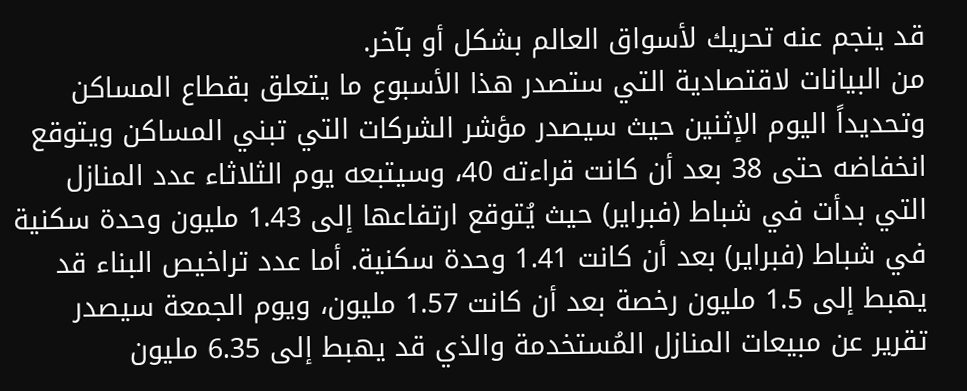قد ينجم عنه تحريك لأسواق العالم بشكل أو بآخر.
من البيانات لاقتصادية التي ستصدر هذا الأسبوع ما يتعلق بقطاع المساكن وتحديداً اليوم الإثنين حيث سيصدر مؤشر الشركات التي تبني المساكن ويتوقع انخفاضه حتى 38 بعد أن كانت قراءته 40، وسيتبعه يوم الثلاثاء عدد المنازل التي بدأت في شباط (فبراير) حيث يُتوقع ارتفاعها إلى 1.43 مليون وحدة سكنية في شباط (فبراير) بعد أن كانت 1.41 وحدة سكنية. أما عدد تراخيص البناء قد يهبط إلى 1.5 مليون رخصة بعد أن كانت 1.57 مليون، ويوم الجمعة سيصدر تقرير عن مبيعات المنازل المُستخدمة والذي قد يهبط إلى 6.35 مليون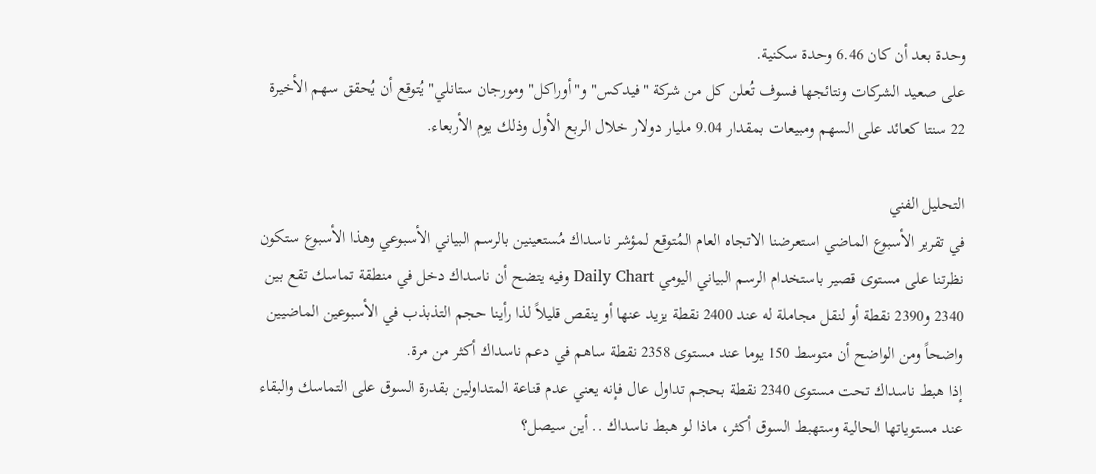وحدة بعد أن كان 6.46 وحدة سكنية.
على صعيد الشركات ونتائجها فسوف تُعلن كل من شركة "فيدكس" و"أوراكل" ومورجان ستانلي" يُتوقع أن يُحقق سهم الأخيرة 22 سنتا كعائد على السهم ومبيعات بمقدار 9.04 مليار دولار خلال الربع الأول وذلك يوم الأربعاء.

التحليل الفني
في تقرير الأسبوع الماضي استعرضنا الاتجاه العام المُتوقع لمؤشر ناسداك مُستعينين بالرسم البياني الأسبوعي وهذا الأسبوع ستكون نظرتنا على مستوى قصير باستخدام الرسم البياني اليومي Daily Chart وفيه يتضح أن ناسداك دخل في منطقة تماسك تقع بين 2340 و2390 نقطة أو لنقل مجاملة له عند 2400 نقطة يزيد عنها أو ينقص قليلاً لذا رأينا حجم التذبذب في الأسبوعين الماضيين واضحاً ومن الواضح أن متوسط 150 يوما عند مستوى 2358 نقطة ساهم في دعم ناسداك أكثر من مرة.
إذا هبط ناسداك تحت مستوى 2340 نقطة بحجم تداول عال فإنه يعني عدم قناعة المتداولين بقدرة السوق على التماسك والبقاء عند مستوياتها الحالية وستهبط السوق أكثر، ماذا لو هبط ناسداك .. أين سيصل؟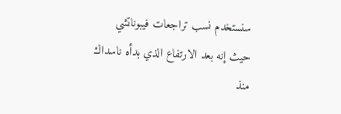سنستخدم نسب تراجعات فيبوناتشي حيث إنه بعد الارتفاع الذي بدأه ناسداك منذ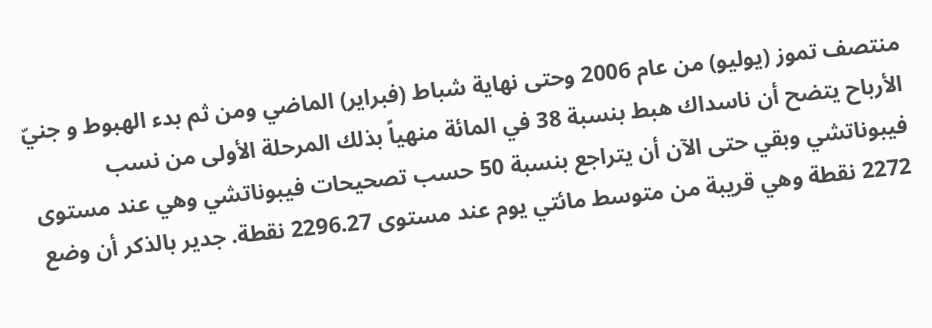منتصف تموز (يوليو) من عام 2006 وحتى نهاية شباط (فبراير) الماضي ومن ثم بدء الهبوط و جنيّ الأرباح يتضح أن ناسداك هبط بنسبة 38 في المائة منهياً بذلك المرحلة الأولى من نسب فيبوناتشي وبقي حتى الآن أن يتراجع بنسبة 50 حسب تصحيحات فيبوناتشي وهي عند مستوى 2272 نقطة وهي قريبة من متوسط مائتي يوم عند مستوى 2296.27 نقطة. جدير بالذكر أن وضع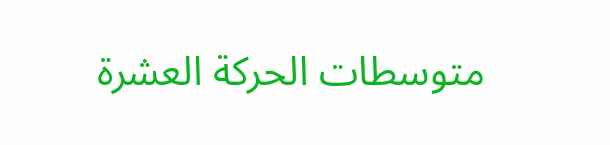متوسطات الحركة العشرة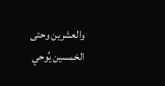والعشرين وحتى الخمسين يُوحي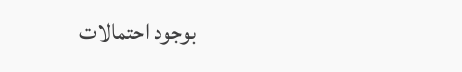بوجود احتمالات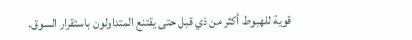قوية للهبوط أكثر من ذي قبل حتى يقتنع المتداولون باستقرار السوق.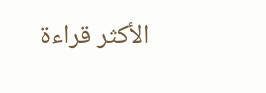الأكثر قراءة